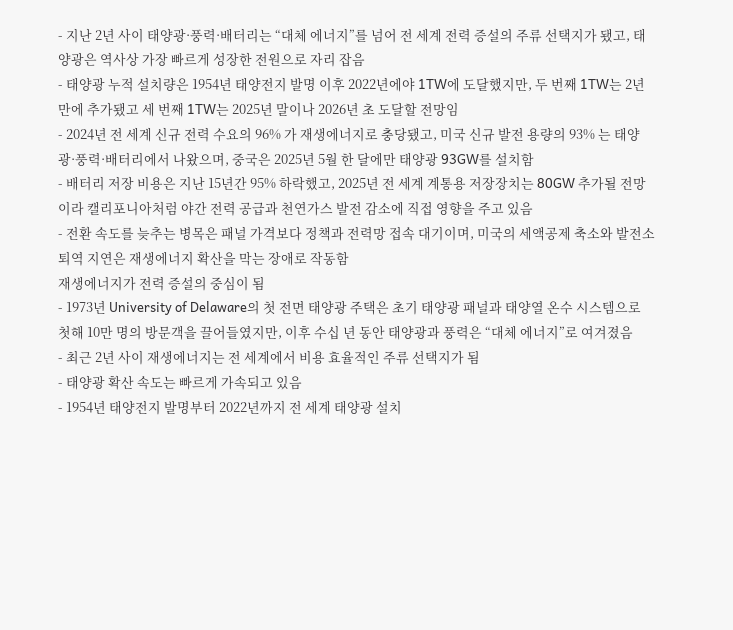- 지난 2년 사이 태양광·풍력·배터리는 “대체 에너지”를 넘어 전 세계 전력 증설의 주류 선택지가 됐고, 태양광은 역사상 가장 빠르게 성장한 전원으로 자리 잡음
- 태양광 누적 설치량은 1954년 태양전지 발명 이후 2022년에야 1TW에 도달했지만, 두 번째 1TW는 2년 만에 추가됐고 세 번째 1TW는 2025년 말이나 2026년 초 도달할 전망임
- 2024년 전 세계 신규 전력 수요의 96% 가 재생에너지로 충당됐고, 미국 신규 발전 용량의 93% 는 태양광·풍력·배터리에서 나왔으며, 중국은 2025년 5월 한 달에만 태양광 93GW를 설치함
- 배터리 저장 비용은 지난 15년간 95% 하락했고, 2025년 전 세계 계통용 저장장치는 80GW 추가될 전망이라 캘리포니아처럼 야간 전력 공급과 천연가스 발전 감소에 직접 영향을 주고 있음
- 전환 속도를 늦추는 병목은 패널 가격보다 정책과 전력망 접속 대기이며, 미국의 세액공제 축소와 발전소 퇴역 지연은 재생에너지 확산을 막는 장애로 작동함
재생에너지가 전력 증설의 중심이 됨
- 1973년 University of Delaware의 첫 전면 태양광 주택은 초기 태양광 패널과 태양열 온수 시스템으로 첫해 10만 명의 방문객을 끌어들였지만, 이후 수십 년 동안 태양광과 풍력은 “대체 에너지”로 여겨졌음
- 최근 2년 사이 재생에너지는 전 세계에서 비용 효율적인 주류 선택지가 됨
- 태양광 확산 속도는 빠르게 가속되고 있음
- 1954년 태양전지 발명부터 2022년까지 전 세계 태양광 설치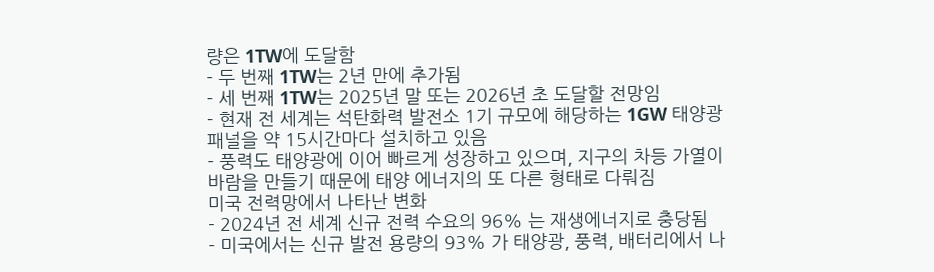량은 1TW에 도달함
- 두 번째 1TW는 2년 만에 추가됨
- 세 번째 1TW는 2025년 말 또는 2026년 초 도달할 전망임
- 현재 전 세계는 석탄화력 발전소 1기 규모에 해당하는 1GW 태양광 패널을 약 15시간마다 설치하고 있음
- 풍력도 태양광에 이어 빠르게 성장하고 있으며, 지구의 차등 가열이 바람을 만들기 때문에 태양 에너지의 또 다른 형태로 다뤄짐
미국 전력망에서 나타난 변화
- 2024년 전 세계 신규 전력 수요의 96% 는 재생에너지로 충당됨
- 미국에서는 신규 발전 용량의 93% 가 태양광, 풍력, 배터리에서 나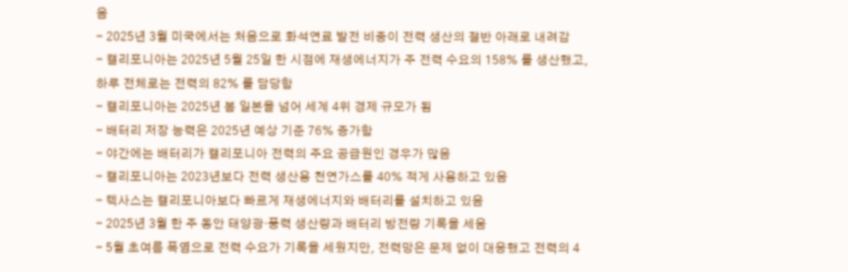옴
- 2025년 3월 미국에서는 처음으로 화석연료 발전 비중이 전력 생산의 절반 아래로 내려감
- 캘리포니아는 2025년 5월 25일 한 시점에 재생에너지가 주 전력 수요의 158% 를 생산했고, 하루 전체로는 전력의 82% 를 담당함
- 캘리포니아는 2025년 봄 일본을 넘어 세계 4위 경제 규모가 됨
- 배터리 저장 능력은 2025년 예상 기준 76% 증가함
- 야간에는 배터리가 캘리포니아 전력의 주요 공급원인 경우가 많음
- 캘리포니아는 2023년보다 전력 생산용 천연가스를 40% 적게 사용하고 있음
- 텍사스는 캘리포니아보다 빠르게 재생에너지와 배터리를 설치하고 있음
- 2025년 3월 한 주 동안 태양광·풍력 생산량과 배터리 방전량 기록을 세움
- 5월 초여름 폭염으로 전력 수요가 기록을 세웠지만, 전력망은 문제 없이 대응했고 전력의 4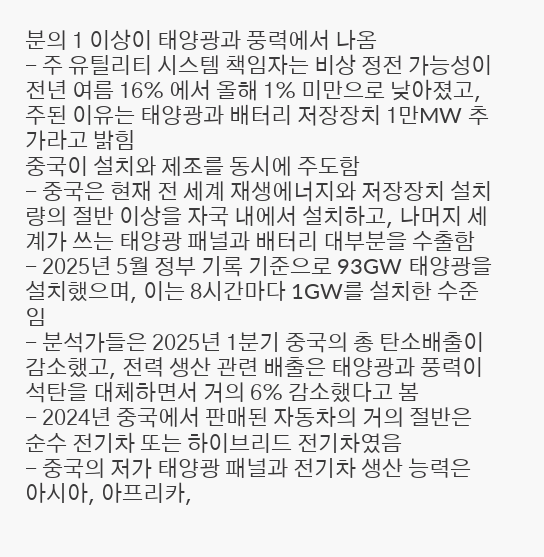분의 1 이상이 태양광과 풍력에서 나옴
- 주 유틸리티 시스템 책임자는 비상 정전 가능성이 전년 여름 16% 에서 올해 1% 미만으로 낮아졌고, 주된 이유는 태양광과 배터리 저장장치 1만MW 추가라고 밝힘
중국이 설치와 제조를 동시에 주도함
- 중국은 현재 전 세계 재생에너지와 저장장치 설치량의 절반 이상을 자국 내에서 설치하고, 나머지 세계가 쓰는 태양광 패널과 배터리 대부분을 수출함
- 2025년 5월 정부 기록 기준으로 93GW 태양광을 설치했으며, 이는 8시간마다 1GW를 설치한 수준임
- 분석가들은 2025년 1분기 중국의 총 탄소배출이 감소했고, 전력 생산 관련 배출은 태양광과 풍력이 석탄을 대체하면서 거의 6% 감소했다고 봄
- 2024년 중국에서 판매된 자동차의 거의 절반은 순수 전기차 또는 하이브리드 전기차였음
- 중국의 저가 태양광 패널과 전기차 생산 능력은 아시아, 아프리카,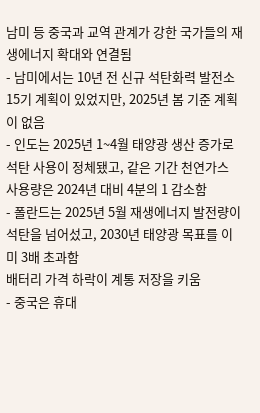남미 등 중국과 교역 관계가 강한 국가들의 재생에너지 확대와 연결됨
- 남미에서는 10년 전 신규 석탄화력 발전소 15기 계획이 있었지만, 2025년 봄 기준 계획이 없음
- 인도는 2025년 1~4월 태양광 생산 증가로 석탄 사용이 정체됐고, 같은 기간 천연가스 사용량은 2024년 대비 4분의 1 감소함
- 폴란드는 2025년 5월 재생에너지 발전량이 석탄을 넘어섰고, 2030년 태양광 목표를 이미 3배 초과함
배터리 가격 하락이 계통 저장을 키움
- 중국은 휴대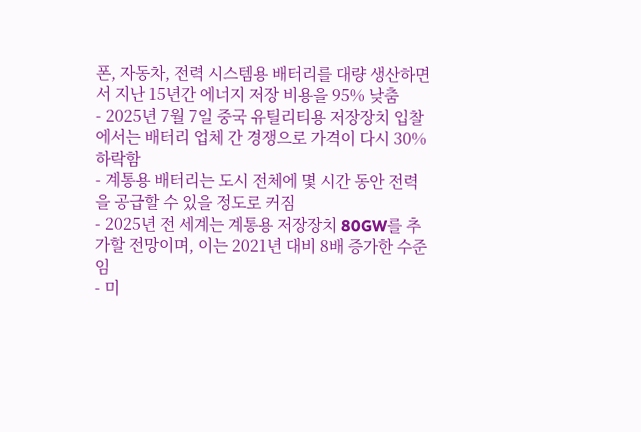폰, 자동차, 전력 시스템용 배터리를 대량 생산하면서 지난 15년간 에너지 저장 비용을 95% 낮춤
- 2025년 7월 7일 중국 유틸리티용 저장장치 입찰에서는 배터리 업체 간 경쟁으로 가격이 다시 30% 하락함
- 계통용 배터리는 도시 전체에 몇 시간 동안 전력을 공급할 수 있을 정도로 커짐
- 2025년 전 세계는 계통용 저장장치 80GW를 추가할 전망이며, 이는 2021년 대비 8배 증가한 수준임
- 미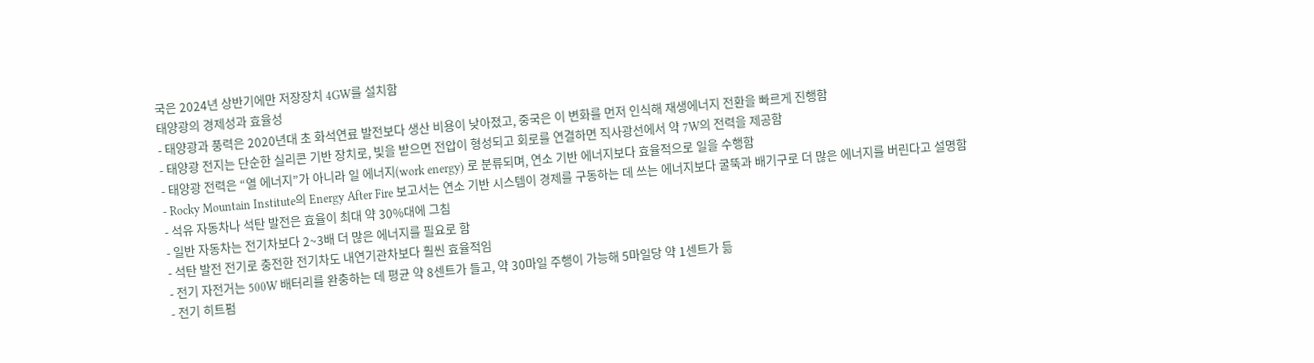국은 2024년 상반기에만 저장장치 4GW를 설치함
태양광의 경제성과 효율성
- 태양광과 풍력은 2020년대 초 화석연료 발전보다 생산 비용이 낮아졌고, 중국은 이 변화를 먼저 인식해 재생에너지 전환을 빠르게 진행함
- 태양광 전지는 단순한 실리콘 기반 장치로, 빛을 받으면 전압이 형성되고 회로를 연결하면 직사광선에서 약 7W의 전력을 제공함
- 태양광 전력은 “열 에너지”가 아니라 일 에너지(work energy) 로 분류되며, 연소 기반 에너지보다 효율적으로 일을 수행함
- Rocky Mountain Institute의 Energy After Fire 보고서는 연소 기반 시스템이 경제를 구동하는 데 쓰는 에너지보다 굴뚝과 배기구로 더 많은 에너지를 버린다고 설명함
- 석유 자동차나 석탄 발전은 효율이 최대 약 30%대에 그침
- 일반 자동차는 전기차보다 2~3배 더 많은 에너지를 필요로 함
- 석탄 발전 전기로 충전한 전기차도 내연기관차보다 훨씬 효율적임
- 전기 자전거는 500W 배터리를 완충하는 데 평균 약 8센트가 들고, 약 30마일 주행이 가능해 5마일당 약 1센트가 듦
- 전기 히트펌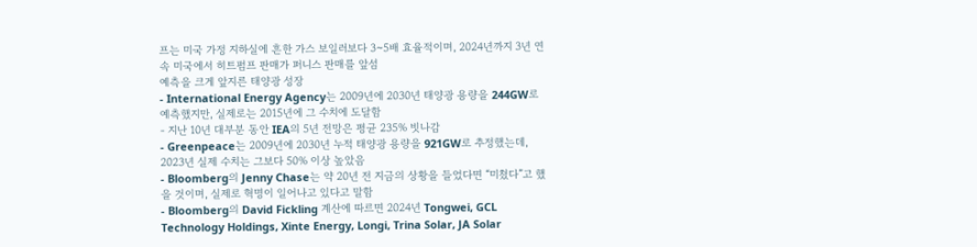프는 미국 가정 지하실에 흔한 가스 보일러보다 3~5배 효율적이며, 2024년까지 3년 연속 미국에서 히트펌프 판매가 퍼니스 판매를 앞섬
예측을 크게 앞지른 태양광 성장
- International Energy Agency는 2009년에 2030년 태양광 용량을 244GW로 예측했지만, 실제로는 2015년에 그 수치에 도달함
- 지난 10년 대부분 동안 IEA의 5년 전망은 평균 235% 빗나감
- Greenpeace는 2009년에 2030년 누적 태양광 용량을 921GW로 추정했는데, 2023년 실제 수치는 그보다 50% 이상 높았음
- Bloomberg의 Jenny Chase는 약 20년 전 지금의 상황을 들었다면 “미쳤다”고 했을 것이며, 실제로 혁명이 일어나고 있다고 말함
- Bloomberg의 David Fickling 계산에 따르면 2024년 Tongwei, GCL Technology Holdings, Xinte Energy, Longi, Trina Solar, JA Solar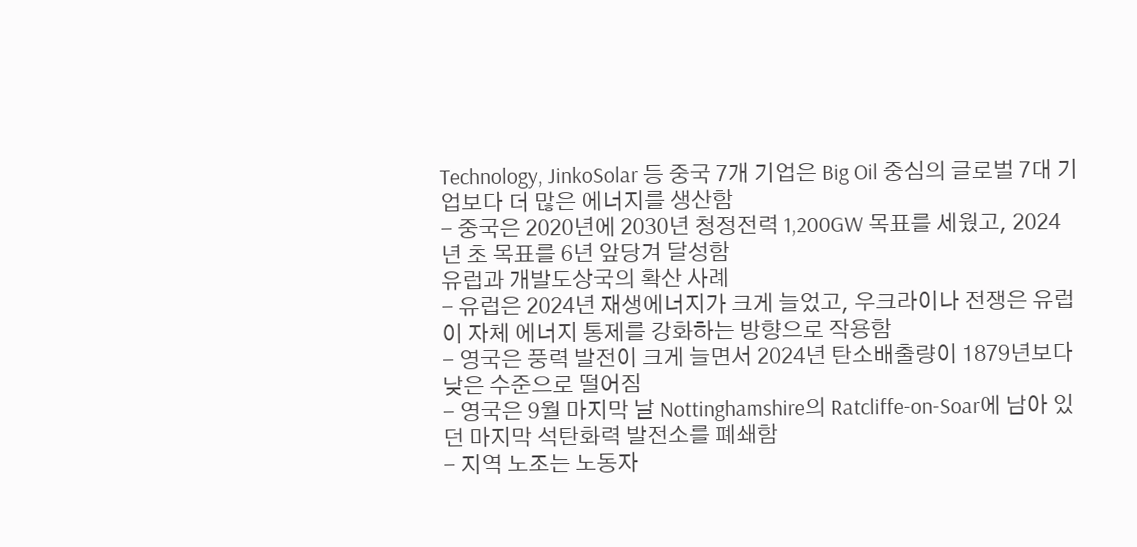Technology, JinkoSolar 등 중국 7개 기업은 Big Oil 중심의 글로벌 7대 기업보다 더 많은 에너지를 생산함
- 중국은 2020년에 2030년 청정전력 1,200GW 목표를 세웠고, 2024년 초 목표를 6년 앞당겨 달성함
유럽과 개발도상국의 확산 사례
- 유럽은 2024년 재생에너지가 크게 늘었고, 우크라이나 전쟁은 유럽이 자체 에너지 통제를 강화하는 방향으로 작용함
- 영국은 풍력 발전이 크게 늘면서 2024년 탄소배출량이 1879년보다 낮은 수준으로 떨어짐
- 영국은 9월 마지막 날 Nottinghamshire의 Ratcliffe-on-Soar에 남아 있던 마지막 석탄화력 발전소를 폐쇄함
- 지역 노조는 노동자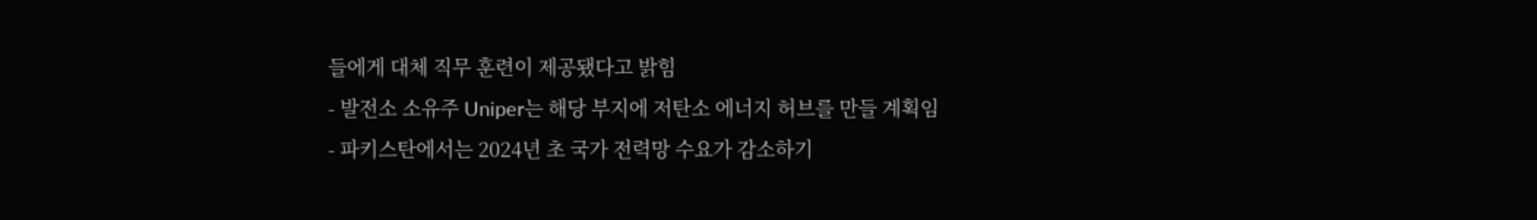들에게 대체 직무 훈련이 제공됐다고 밝힘
- 발전소 소유주 Uniper는 해당 부지에 저탄소 에너지 허브를 만들 계획임
- 파키스탄에서는 2024년 초 국가 전력망 수요가 감소하기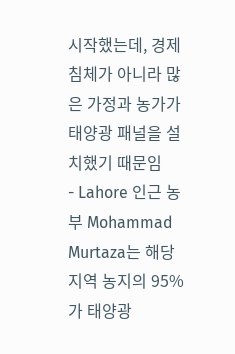시작했는데, 경제 침체가 아니라 많은 가정과 농가가 태양광 패널을 설치했기 때문임
- Lahore 인근 농부 Mohammad Murtaza는 해당 지역 농지의 95% 가 태양광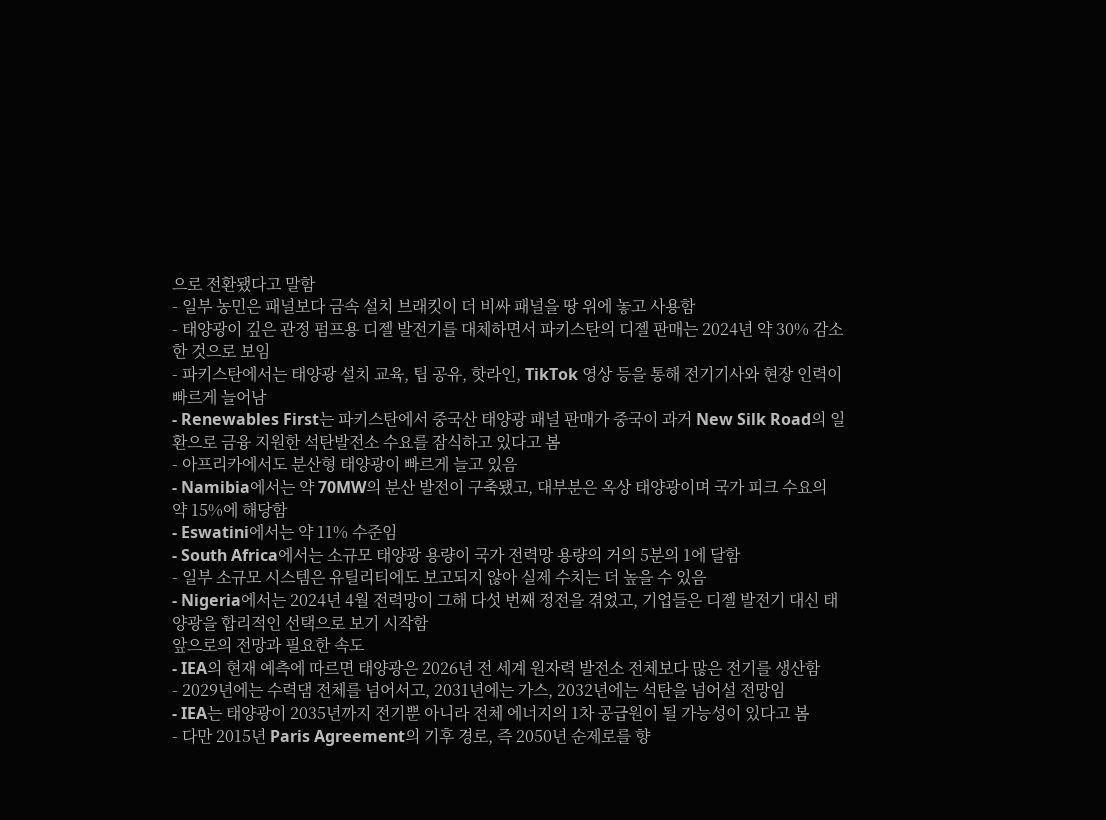으로 전환됐다고 말함
- 일부 농민은 패널보다 금속 설치 브래킷이 더 비싸 패널을 땅 위에 놓고 사용함
- 태양광이 깊은 관정 펌프용 디젤 발전기를 대체하면서 파키스탄의 디젤 판매는 2024년 약 30% 감소한 것으로 보임
- 파키스탄에서는 태양광 설치 교육, 팁 공유, 핫라인, TikTok 영상 등을 통해 전기기사와 현장 인력이 빠르게 늘어남
- Renewables First는 파키스탄에서 중국산 태양광 패널 판매가 중국이 과거 New Silk Road의 일환으로 금융 지원한 석탄발전소 수요를 잠식하고 있다고 봄
- 아프리카에서도 분산형 태양광이 빠르게 늘고 있음
- Namibia에서는 약 70MW의 분산 발전이 구축됐고, 대부분은 옥상 태양광이며 국가 피크 수요의 약 15%에 해당함
- Eswatini에서는 약 11% 수준임
- South Africa에서는 소규모 태양광 용량이 국가 전력망 용량의 거의 5분의 1에 달함
- 일부 소규모 시스템은 유틸리티에도 보고되지 않아 실제 수치는 더 높을 수 있음
- Nigeria에서는 2024년 4월 전력망이 그해 다섯 번째 정전을 겪었고, 기업들은 디젤 발전기 대신 태양광을 합리적인 선택으로 보기 시작함
앞으로의 전망과 필요한 속도
- IEA의 현재 예측에 따르면 태양광은 2026년 전 세계 원자력 발전소 전체보다 많은 전기를 생산함
- 2029년에는 수력댐 전체를 넘어서고, 2031년에는 가스, 2032년에는 석탄을 넘어설 전망임
- IEA는 태양광이 2035년까지 전기뿐 아니라 전체 에너지의 1차 공급원이 될 가능성이 있다고 봄
- 다만 2015년 Paris Agreement의 기후 경로, 즉 2050년 순제로를 향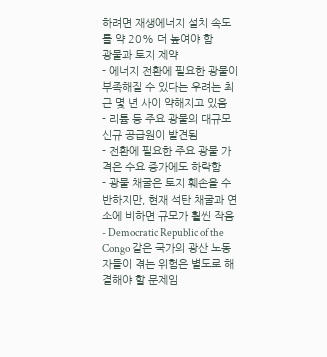하려면 재생에너지 설치 속도를 약 20% 더 높여야 함
광물과 토지 제약
- 에너지 전환에 필요한 광물이 부족해질 수 있다는 우려는 최근 몇 년 사이 약해지고 있음
- 리튬 등 주요 광물의 대규모 신규 공급원이 발견됨
- 전환에 필요한 주요 광물 가격은 수요 증가에도 하락함
- 광물 채굴은 토지 훼손을 수반하지만, 현재 석탄 채굴과 연소에 비하면 규모가 훨씬 작음
- Democratic Republic of the Congo 같은 국가의 광산 노동자들이 겪는 위험은 별도로 해결해야 할 문제임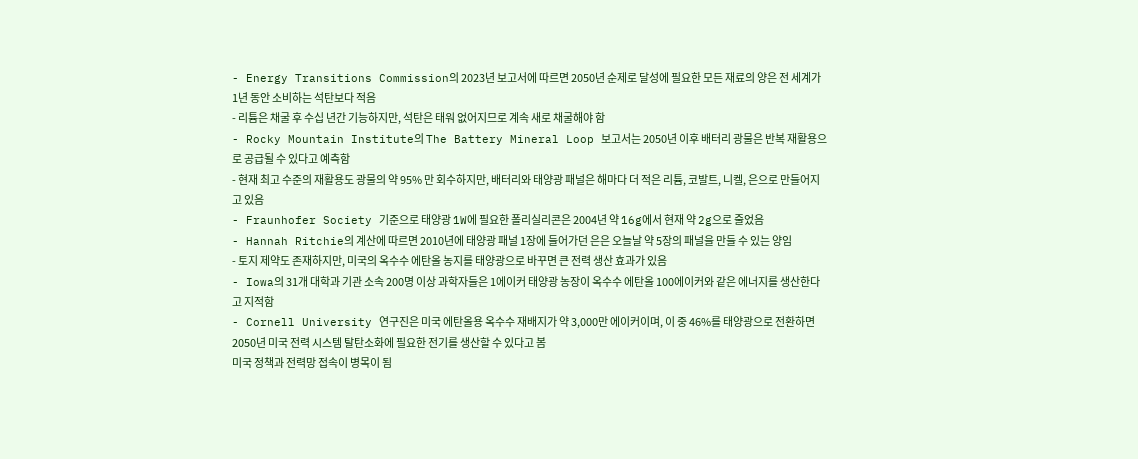- Energy Transitions Commission의 2023년 보고서에 따르면 2050년 순제로 달성에 필요한 모든 재료의 양은 전 세계가 1년 동안 소비하는 석탄보다 적음
- 리튬은 채굴 후 수십 년간 기능하지만, 석탄은 태워 없어지므로 계속 새로 채굴해야 함
- Rocky Mountain Institute의 The Battery Mineral Loop 보고서는 2050년 이후 배터리 광물은 반복 재활용으로 공급될 수 있다고 예측함
- 현재 최고 수준의 재활용도 광물의 약 95% 만 회수하지만, 배터리와 태양광 패널은 해마다 더 적은 리튬, 코발트, 니켈, 은으로 만들어지고 있음
- Fraunhofer Society 기준으로 태양광 1W에 필요한 폴리실리콘은 2004년 약 16g에서 현재 약 2g으로 줄었음
- Hannah Ritchie의 계산에 따르면 2010년에 태양광 패널 1장에 들어가던 은은 오늘날 약 5장의 패널을 만들 수 있는 양임
- 토지 제약도 존재하지만, 미국의 옥수수 에탄올 농지를 태양광으로 바꾸면 큰 전력 생산 효과가 있음
- Iowa의 31개 대학과 기관 소속 200명 이상 과학자들은 1에이커 태양광 농장이 옥수수 에탄올 100에이커와 같은 에너지를 생산한다고 지적함
- Cornell University 연구진은 미국 에탄올용 옥수수 재배지가 약 3,000만 에이커이며, 이 중 46%를 태양광으로 전환하면 2050년 미국 전력 시스템 탈탄소화에 필요한 전기를 생산할 수 있다고 봄
미국 정책과 전력망 접속이 병목이 됨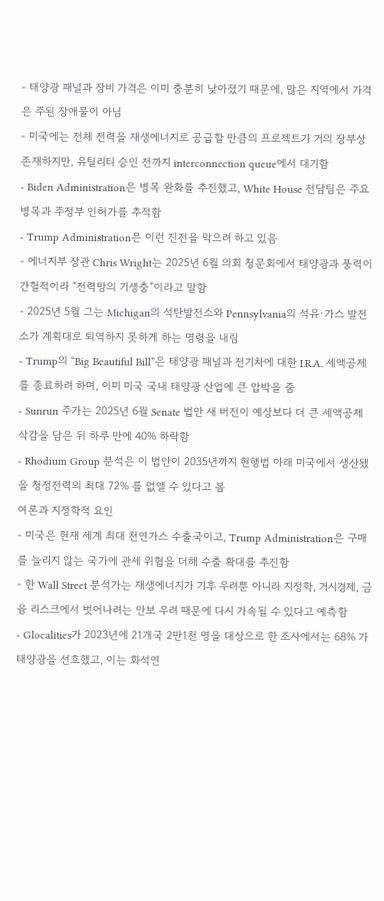- 태양광 패널과 장비 가격은 이미 충분히 낮아졌기 때문에, 많은 지역에서 가격은 주된 장애물이 아님
- 미국에는 전체 전력을 재생에너지로 공급할 만큼의 프로젝트가 거의 장부상 존재하지만, 유틸리티 승인 전까지 interconnection queue에서 대기함
- Biden Administration은 병목 완화를 추진했고, White House 전담팀은 주요 병목과 주정부 인허가를 추적함
- Trump Administration은 이런 진전을 막으려 하고 있음
- 에너지부 장관 Chris Wright는 2025년 6월 의회 청문회에서 태양광과 풍력이 간헐적이라 “전력망의 기생충”이라고 말함
- 2025년 5월 그는 Michigan의 석탄발전소와 Pennsylvania의 석유·가스 발전소가 계획대로 퇴역하지 못하게 하는 명령을 내림
- Trump의 “Big Beautiful Bill”은 태양광 패널과 전기차에 대한 I.R.A. 세액공제를 종료하려 하며, 이미 미국 국내 태양광 산업에 큰 압박을 줌
- Sunrun 주가는 2025년 6월 Senate 법안 새 버전이 예상보다 더 큰 세액공제 삭감을 담은 뒤 하루 만에 40% 하락함
- Rhodium Group 분석은 이 법안이 2035년까지 현행법 아래 미국에서 생산됐을 청정전력의 최대 72% 를 없앨 수 있다고 봄
여론과 지정학적 요인
- 미국은 현재 세계 최대 천연가스 수출국이고, Trump Administration은 구매를 늘리지 않는 국가에 관세 위협을 더해 수출 확대를 추진함
- 한 Wall Street 분석가는 재생에너지가 기후 우려뿐 아니라 지정학, 거시경제, 금융 리스크에서 벗어나려는 안보 우려 때문에 다시 가속될 수 있다고 예측함
- Glocalities가 2023년에 21개국 2만1천 명을 대상으로 한 조사에서는 68% 가 태양광을 선호했고, 이는 화석연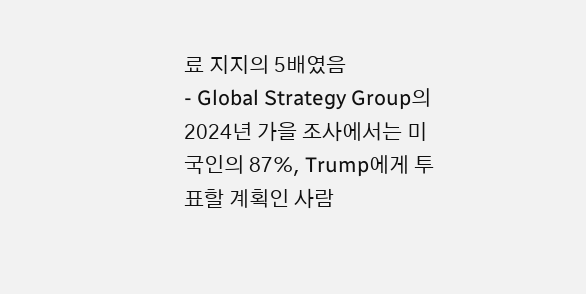료 지지의 5배였음
- Global Strategy Group의 2024년 가을 조사에서는 미국인의 87%, Trump에게 투표할 계획인 사람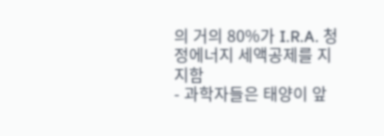의 거의 80%가 I.R.A. 청정에너지 세액공제를 지지함
- 과학자들은 태양이 앞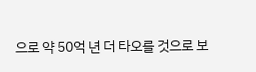으로 약 50억 년 더 타오를 것으로 보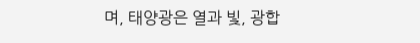며, 태양광은 열과 빛, 광합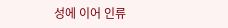성에 이어 인류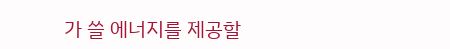가 쓸 에너지를 제공할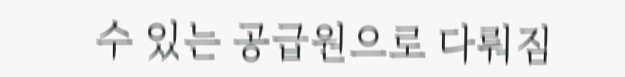수 있는 공급원으로 다뤄짐